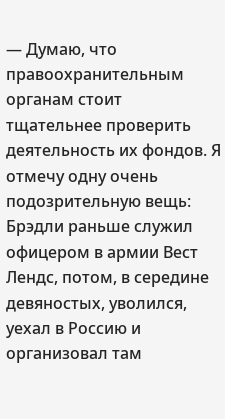— Думаю, что правоохранительным органам стоит тщательнее проверить деятельность их фондов. Я отмечу одну очень подозрительную вещь: Брэдли раньше служил офицером в армии Вест Лендс, потом, в середине девяностых, уволился, уехал в Россию и организовал там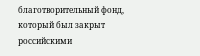благотворительный фонд, который был закрыт российскими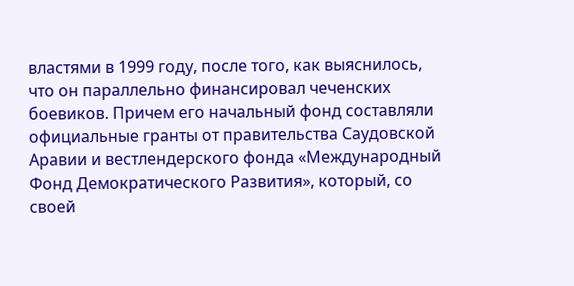властями в 1999 году, после того, как выяснилось, что он параллельно финансировал чеченских боевиков. Причем его начальный фонд составляли официальные гранты от правительства Саудовской Аравии и вестлендерского фонда «Международный Фонд Демократического Развития», который, со своей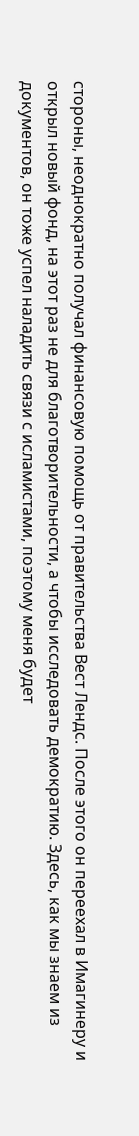стороны, неоднократно получал финансовую помощь от правительства Вест Лендс. После этого он переехал в Имагинеру и открыл новый фонд, на этот раз не для благотворительности, а чтобы исследовать демократию. Здесь, как мы знаем из документов, он тоже успел наладить связи с исламистами, поэтому меня будет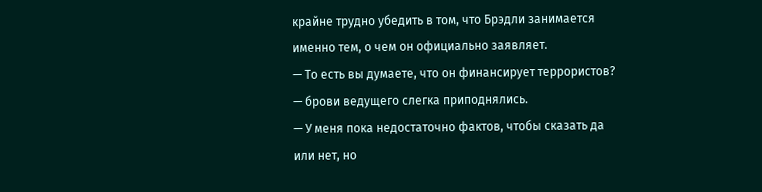крайне трудно убедить в том, что Брэдли занимается именно тем, о чем он официально заявляет.
— То есть вы думаете, что он финансирует террористов? — брови ведущего слегка приподнялись.
— У меня пока недостаточно фактов, чтобы сказать да или нет, но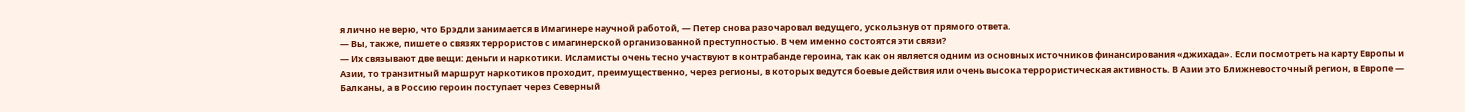я лично не верю, что Брэдли занимается в Имагинере научной работой, — Петер снова разочаровал ведущего, ускользнув от прямого ответа.
— Вы, также, пишете о связях террористов с имагинерской организованной преступностью. В чем именно состоятся эти связи?
— Их связывают две вещи: деньги и наркотики. Исламисты очень тесно участвуют в контрабанде героина, так как он является одним из основных источников финансирования «джихада». Если посмотреть на карту Европы и Азии, то транзитный маршрут наркотиков проходит, преимущественно, через регионы, в которых ведутся боевые действия или очень высока террористическая активность. В Азии это Ближневосточный регион, в Европе — Балканы, а в Россию героин поступает через Северный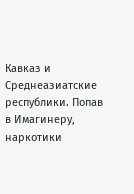Кавказ и Среднеазиатские республики. Попав в Имагинеру, наркотики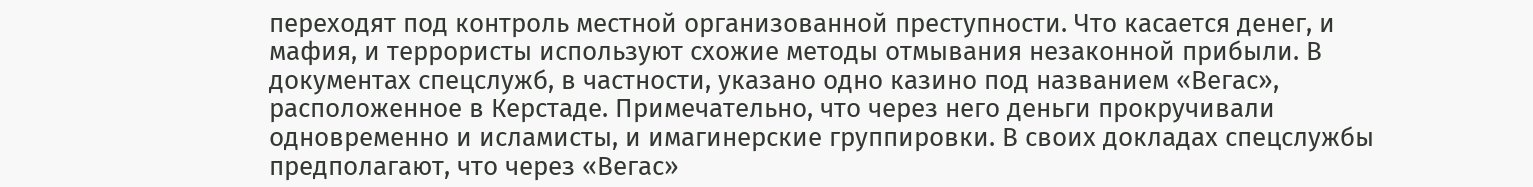переходят под контроль местной организованной преступности. Что касается денег, и мафия, и террористы используют схожие методы отмывания незаконной прибыли. В документах спецслужб, в частности, указано одно казино под названием «Вегас», расположенное в Керстаде. Примечательно, что через него деньги прокручивали одновременно и исламисты, и имагинерские группировки. В своих докладах спецслужбы предполагают, что через «Вегас»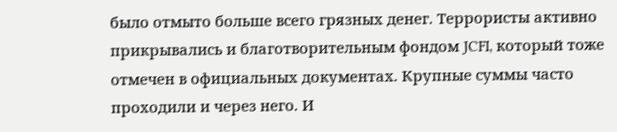было отмыто больше всего грязных денег. Террористы активно прикрывались и благотворительным фондом JCFI, который тоже отмечен в официальных документах. Крупные суммы часто проходили и через него. И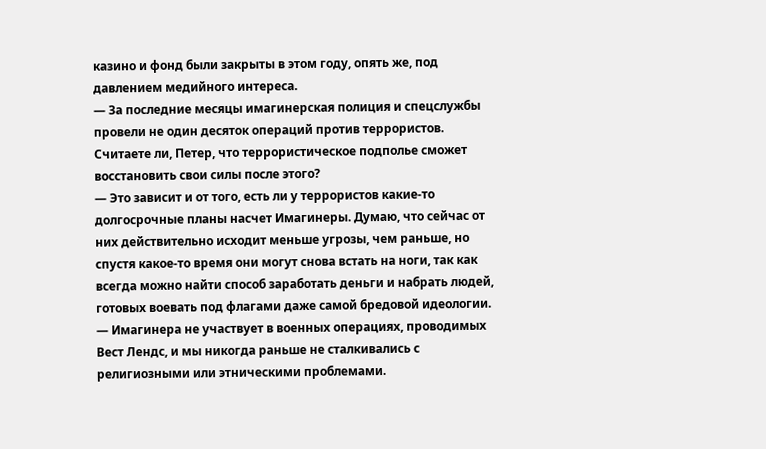казино и фонд были закрыты в этом году, опять же, под давлением медийного интереса.
— За последние месяцы имагинерская полиция и спецслужбы провели не один десяток операций против террористов. Считаете ли, Петер, что террористическое подполье сможет восстановить свои силы после этого?
— Это зависит и от того, есть ли у террористов какие-то долгосрочные планы насчет Имагинеры. Думаю, что сейчас от них действительно исходит меньше угрозы, чем раньше, но спустя какое-то время они могут снова встать на ноги, так как всегда можно найти способ заработать деньги и набрать людей, готовых воевать под флагами даже самой бредовой идеологии.
— Имагинера не участвует в военных операциях, проводимых Вест Лендс, и мы никогда раньше не сталкивались с религиозными или этническими проблемами.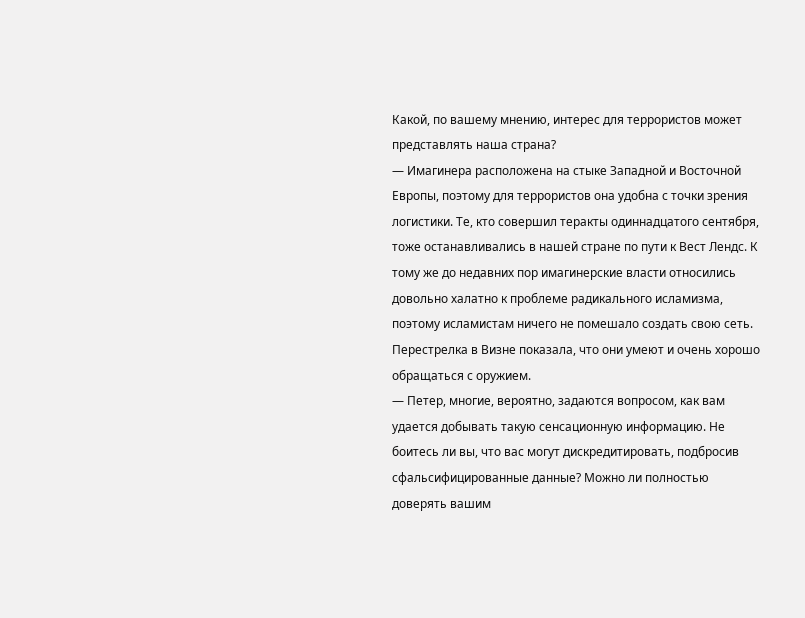Какой, по вашему мнению, интерес для террористов может представлять наша страна?
— Имагинера расположена на стыке Западной и Восточной Европы, поэтому для террористов она удобна с точки зрения логистики. Те, кто совершил теракты одиннадцатого сентября, тоже останавливались в нашей стране по пути к Вест Лендс. К тому же до недавних пор имагинерские власти относились довольно халатно к проблеме радикального исламизма, поэтому исламистам ничего не помешало создать свою сеть. Перестрелка в Визне показала, что они умеют и очень хорошо обращаться с оружием.
— Петер, многие, вероятно, задаются вопросом, как вам удается добывать такую сенсационную информацию. Не боитесь ли вы, что вас могут дискредитировать, подбросив сфальсифицированные данные? Можно ли полностью доверять вашим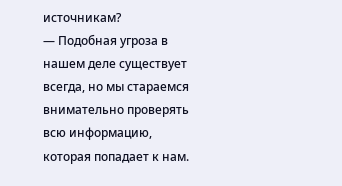источникам?
— Подобная угроза в нашем деле существует всегда, но мы стараемся внимательно проверять всю информацию, которая попадает к нам.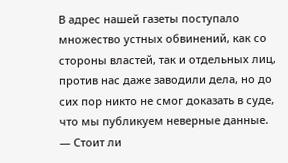В адрес нашей газеты поступало множество устных обвинений, как со стороны властей, так и отдельных лиц, против нас даже заводили дела, но до сих пор никто не смог доказать в суде, что мы публикуем неверные данные.
— Стоит ли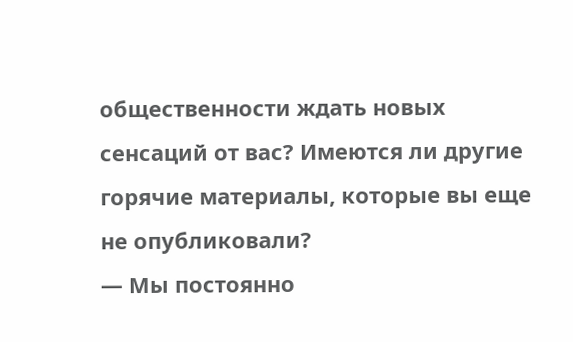общественности ждать новых сенсаций от вас? Имеются ли другие горячие материалы, которые вы еще не опубликовали?
— Мы постоянно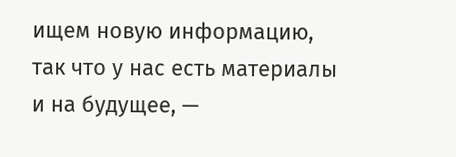ищем новую информацию, так что у нас есть материалы и на будущее, —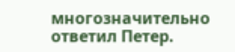многозначительно ответил Петер.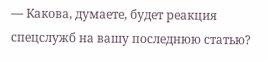— Какова, думаете, будет реакция спецслужб на вашу последнюю статью?